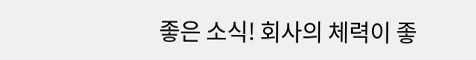좋은 소식! 회사의 체력이 좋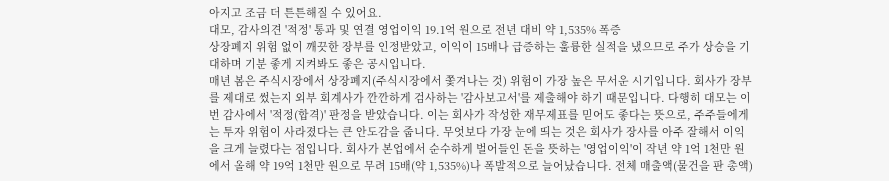아지고 조금 더 튼튼해질 수 있어요.
대모, 감사의견 '적정' 통과 및 연결 영업이익 19.1억 원으로 전년 대비 약 1,535% 폭증
상장폐지 위험 없이 깨끗한 장부를 인정받았고, 이익이 15배나 급증하는 훌륭한 실적을 냈으므로 주가 상승을 기대하며 기분 좋게 지켜봐도 좋은 공시입니다.
매년 봄은 주식시장에서 상장폐지(주식시장에서 쫓겨나는 것) 위험이 가장 높은 무서운 시기입니다. 회사가 장부를 제대로 썼는지 외부 회계사가 깐깐하게 검사하는 '감사보고서'를 제출해야 하기 때문입니다. 다행히 대모는 이번 감사에서 '적정(합격)' 판정을 받았습니다. 이는 회사가 작성한 재무제표를 믿어도 좋다는 뜻으로, 주주들에게는 투자 위험이 사라졌다는 큰 안도감을 줍니다. 무엇보다 가장 눈에 띄는 것은 회사가 장사를 아주 잘해서 이익을 크게 늘렸다는 점입니다. 회사가 본업에서 순수하게 벌어들인 돈을 뜻하는 '영업이익'이 작년 약 1억 1천만 원에서 올해 약 19억 1천만 원으로 무려 15배(약 1,535%)나 폭발적으로 늘어났습니다. 전체 매출액(물건을 판 총액)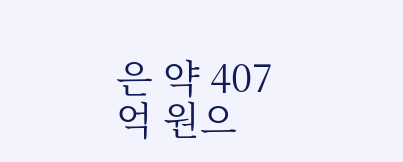은 약 407억 원으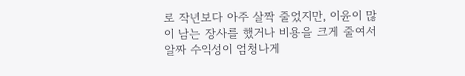로 작년보다 아주 살짝 줄었지만, 이윤이 많이 남는 장사를 했거나 비용을 크게 줄여서 알짜 수익성이 엄청나게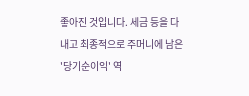좋아진 것입니다. 세금 등을 다 내고 최종적으로 주머니에 남은 '당기순이익' 역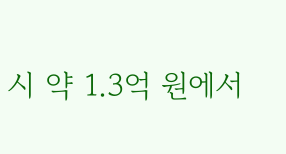시 약 1.3억 원에서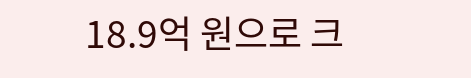18.9억 원으로 크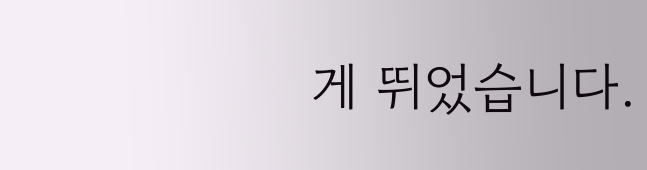게 뛰었습니다.